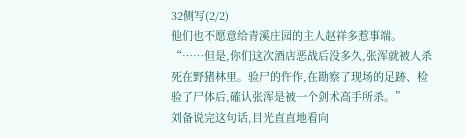32侧写(2/2)
他们也不愿意给青溪庄园的主人赵祥多惹事端。
“……但是,你们这次酒店恶战后没多久,张浑就被人杀死在野猪林里。验尸的仵作,在勘察了现场的足跡、检验了尸体后,確认张浑是被一个剑术高手所杀。”
刘备说完这句话,目光直直地看向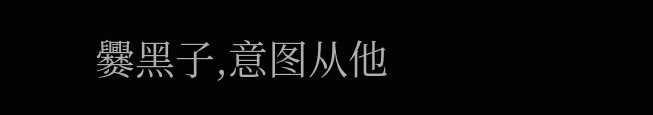爨黑子,意图从他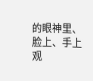的眼神里、脸上、手上观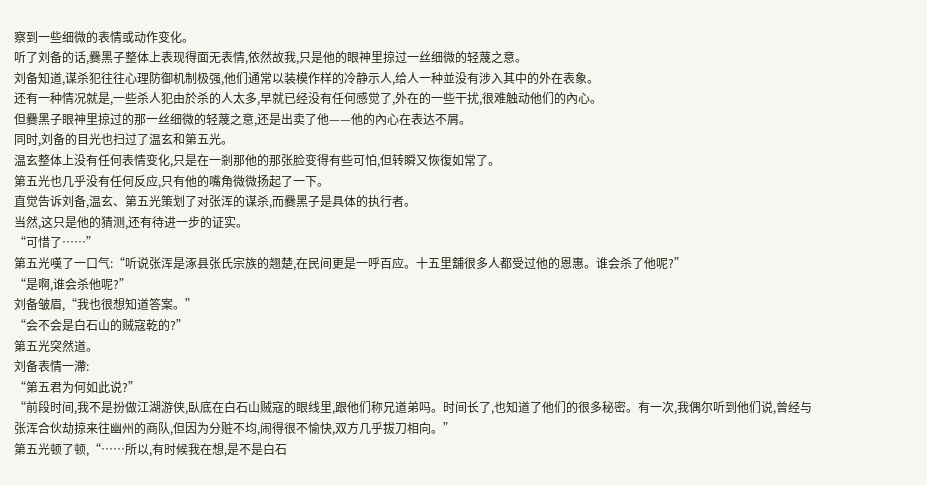察到一些细微的表情或动作变化。
听了刘备的话,爨黑子整体上表现得面无表情,依然故我,只是他的眼神里掠过一丝细微的轻蔑之意。
刘备知道,谋杀犯往往心理防御机制极强,他们通常以装模作样的冷静示人,给人一种並没有涉入其中的外在表象。
还有一种情况就是,一些杀人犯由於杀的人太多,早就已经没有任何感觉了,外在的一些干扰,很难触动他们的內心。
但爨黑子眼神里掠过的那一丝细微的轻蔑之意,还是出卖了他——他的內心在表达不屑。
同时,刘备的目光也扫过了温玄和第五光。
温玄整体上没有任何表情变化,只是在一剎那他的那张脸变得有些可怕,但转瞬又恢復如常了。
第五光也几乎没有任何反应,只有他的嘴角微微扬起了一下。
直觉告诉刘备,温玄、第五光策划了对张浑的谋杀,而爨黑子是具体的执行者。
当然,这只是他的猜测,还有待进一步的证实。
“可惜了……”
第五光嘆了一口气:“听说张浑是涿县张氏宗族的翘楚,在民间更是一呼百应。十五里舖很多人都受过他的恩惠。谁会杀了他呢?”
“是啊,谁会杀他呢?”
刘备皱眉,“我也很想知道答案。”
“会不会是白石山的贼寇乾的?”
第五光突然道。
刘备表情一滯:
“第五君为何如此说?”
“前段时间,我不是扮做江湖游侠,臥底在白石山贼寇的眼线里,跟他们称兄道弟吗。时间长了,也知道了他们的很多秘密。有一次,我偶尔听到他们说,曾经与张浑合伙劫掠来往幽州的商队,但因为分赃不均,闹得很不愉快,双方几乎拔刀相向。”
第五光顿了顿,“……所以,有时候我在想,是不是白石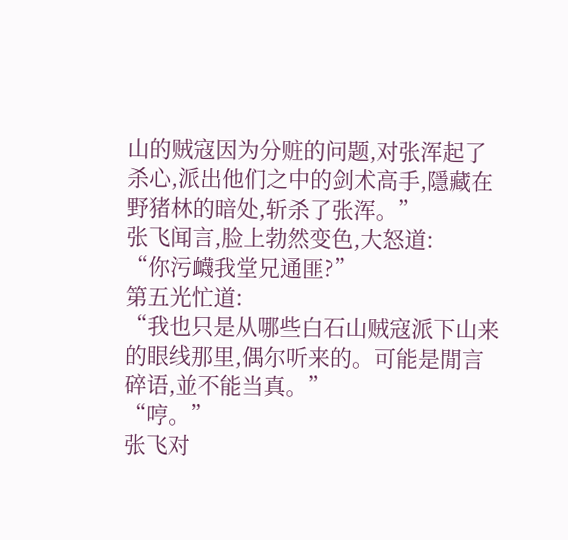山的贼寇因为分赃的问题,对张浑起了杀心,派出他们之中的剑术高手,隱藏在野猪林的暗处,斩杀了张浑。”
张飞闻言,脸上勃然变色,大怒道:
“你污衊我堂兄通匪?”
第五光忙道:
“我也只是从哪些白石山贼寇派下山来的眼线那里,偶尔听来的。可能是閒言碎语,並不能当真。”
“哼。”
张飞对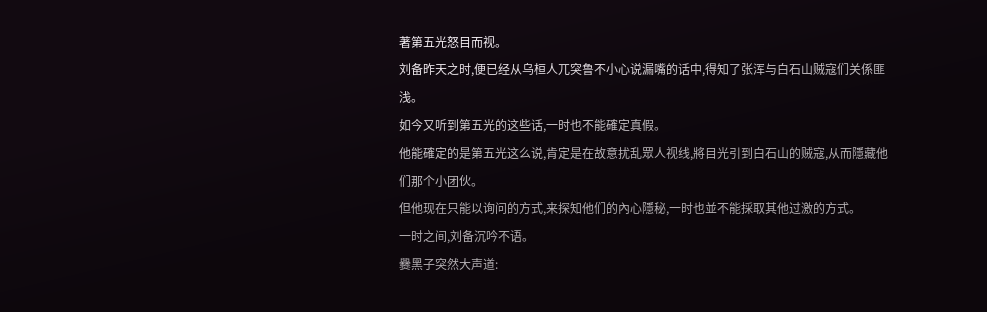著第五光怒目而视。
刘备昨天之时,便已经从乌桓人兀突鲁不小心说漏嘴的话中,得知了张浑与白石山贼寇们关係匪浅。
如今又听到第五光的这些话,一时也不能確定真假。
他能確定的是第五光这么说,肯定是在故意扰乱眾人视线,將目光引到白石山的贼寇,从而隱藏他们那个小团伙。
但他现在只能以询问的方式,来探知他们的內心隱秘,一时也並不能採取其他过激的方式。
一时之间,刘备沉吟不语。
爨黑子突然大声道: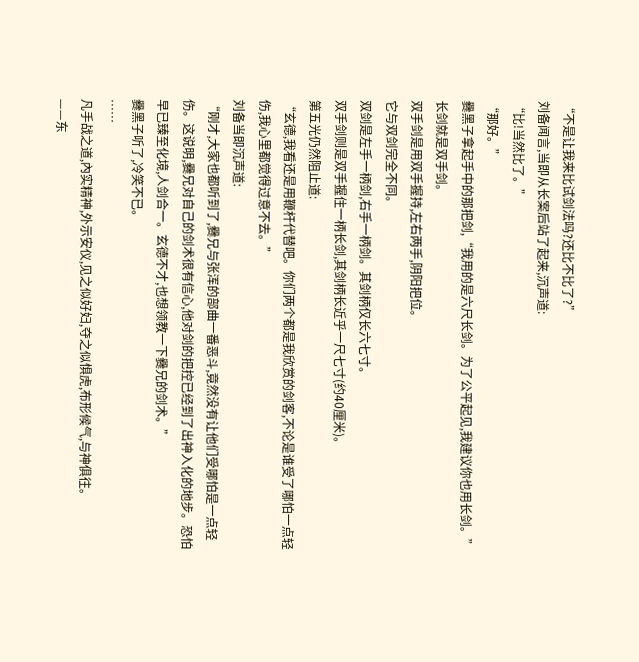“不是让我来比试剑法吗?还比不比了?”
刘备闻言,当即从长案后站了起来,沉声道:
“比!当然比了。”
“那好。”
爨黑子拿起手中的那把剑,“我用的是六尺长剑。为了公平起见,我建议你也用长剑。”
长剑就是双手剑。
双手剑是用双手握持,左右两手,阴阳把位。
它与双剑完全不同。
双剑是左手一柄剑,右手一柄剑。其剑柄仅长六七寸。
双手剑则是双手握住一柄长剑,其剑柄长近乎一尺七寸(约40厘米)。
第五光仍然阻止道:
“玄德,我看还是用鞭杆代替吧。你们两个都是我欣赏的剑客,不论是谁受了哪怕一点轻伤,我心里都觉得过意不去。”
刘备当即沉声道:
“刚才,大家也都听到了,爨兄与张浑的部曲一番恶斗,竟然没有让他们受哪怕是一点轻伤。这说明,爨兄对自己的剑术很有信心,他对剑的把控已经到了出神入化的地步。恐怕早已臻至化境,人剑合一。玄德不才,也想领教一下爨兄的剑术。”
爨黑子听了,冷笑不已。
……
凡手战之道,內实精神,外示安仪,见之似好妇,夺之似惧虎,布形候气,与神俱往。
——东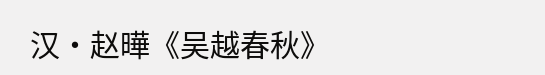汉·赵曄《吴越春秋》